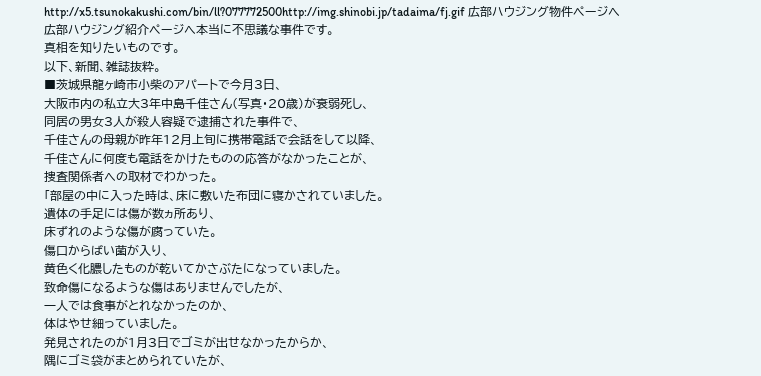http://x5.tsunokakushi.com/bin/ll?077772500http://img.shinobi.jp/tadaima/fj.gif 広部ハウジング物件ページへ
広部ハウジング紹介ページへ本当に不思議な事件です。
真相を知りたいものです。
以下、新聞、雑誌抜粋。
■茨城県龍ヶ崎市小柴のアパートで今月3日、
大阪市内の私立大3年中島千佳さん(写真・20歳)が衰弱死し、
同居の男女3人が殺人容疑で逮捕された事件で、
千佳さんの母親が昨年12月上旬に携帯電話で会話をして以降、
千佳さんに何度も電話をかけたものの応答がなかったことが、
捜査関係者への取材でわかった。
「部屋の中に入った時は、床に敷いた布団に寝かされていました。
遺体の手足には傷が数ヵ所あり、
床ずれのような傷が腐っていた。
傷口からばい菌が入り、
黄色く化膿したものが乾いてかさぶたになっていました。
致命傷になるような傷はありませんでしたが、
一人では食事がとれなかったのか、
体はやせ細っていました。
発見されたのが1月3日でゴミが出せなかったからか、
隅にゴミ袋がまとめられていたが、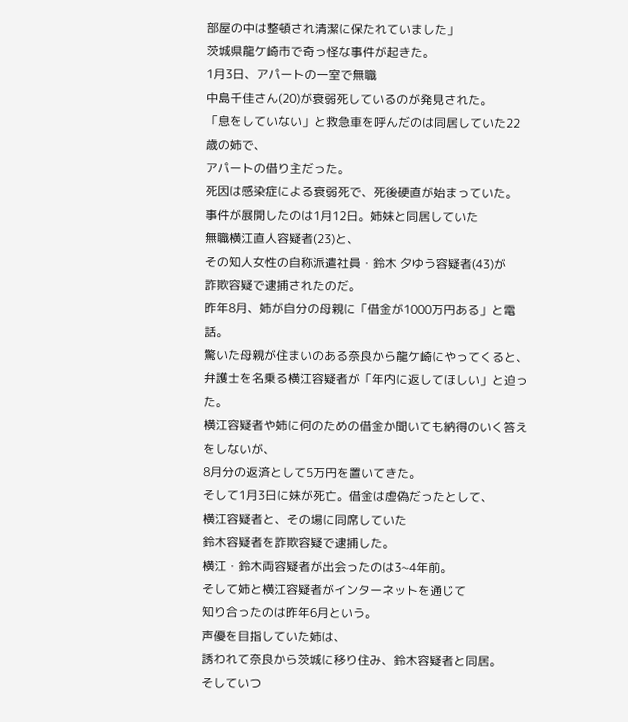部屋の中は整頓され清潔に保たれていました」
茨城県龍ケ崎市で奇っ怪な事件が起きた。
1月3日、アパートの一室で無職
中島千佳さん(20)が衰弱死しているのが発見された。
「息をしていない」と救急車を呼んだのは同居していた22歳の姉で、
アパートの借り主だった。
死因は感染症による衰弱死で、死後硬直が始まっていた。
事件が展開したのは1月12日。姉妹と同居していた
無職横江直人容疑者(23)と、
その知人女性の自称派遣社員・鈴木 夕ゆう容疑者(43)が
詐欺容疑で逮捕されたのだ。
昨年8月、姉が自分の母親に「借金が1000万円ある」と電話。
驚いた母親が住まいのある奈良から龍ケ崎にやってくると、
弁護士を名乗る横江容疑者が「年内に返してほしい」と迫った。
横江容疑者や姉に何のための借金か聞いても納得のいく答えをしないが、
8月分の返済として5万円を置いてきた。
そして1月3日に妹が死亡。借金は虚偽だったとして、
横江容疑者と、その場に同席していた
鈴木容疑者を詐欺容疑で逮捕した。
横江・鈴木両容疑者が出会ったのは3~4年前。
そして姉と横江容疑者がインターネットを通じて
知り合ったのは昨年6月という。
声優を目指していた姉は、
誘われて奈良から茨城に移り住み、鈴木容疑者と同居。
そしていつ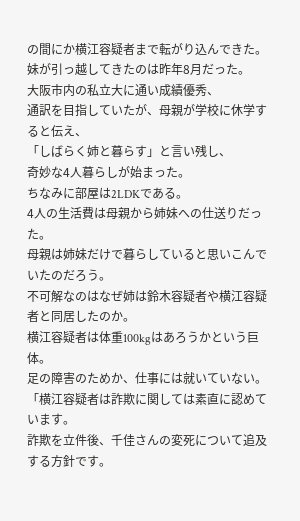の間にか横江容疑者まで転がり込んできた。
妹が引っ越してきたのは昨年8月だった。
大阪市内の私立大に通い成績優秀、
通訳を目指していたが、母親が学校に休学すると伝え、
「しばらく姉と暮らす」と言い残し、
奇妙な4人暮らしが始まった。
ちなみに部屋は2LDKである。
4人の生活費は母親から姉妹への仕送りだった。
母親は姉妹だけで暮らしていると思いこんでいたのだろう。
不可解なのはなぜ姉は鈴木容疑者や横江容疑者と同居したのか。
横江容疑者は体重100kgはあろうかという巨体。
足の障害のためか、仕事には就いていない。
「横江容疑者は詐欺に関しては素直に認めています。
詐欺を立件後、千佳さんの変死について追及する方針です。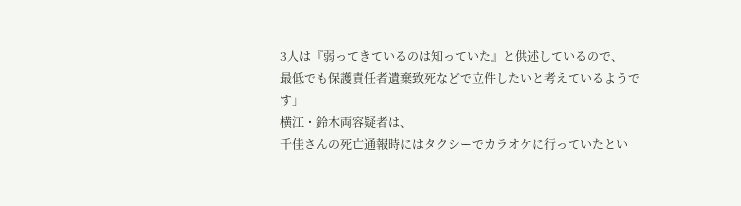3人は『弱ってきているのは知っていた』と供述しているので、
最低でも保護責任者遺棄致死などで立件したいと考えているようです」
横江・鈴木両容疑者は、
千佳さんの死亡通報時にはタクシーでカラオケに行っていたとい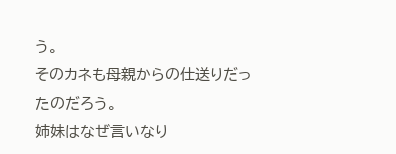う。
そのカネも母親からの仕送りだったのだろう。
姉妹はなぜ言いなり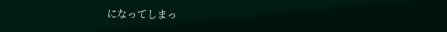になってしまっ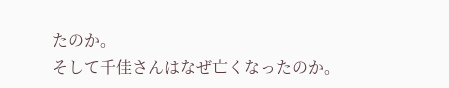たのか。
そして千佳さんはなぜ亡くなったのか。